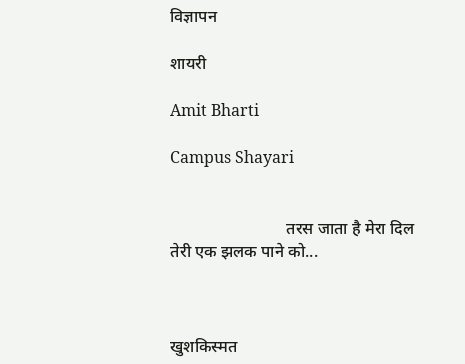विज्ञापन

शायरी

Amit Bharti

Campus Shayari


                            तरस जाता है मेरा दिल तेरी एक झलक पाने को...



खुशकिस्मत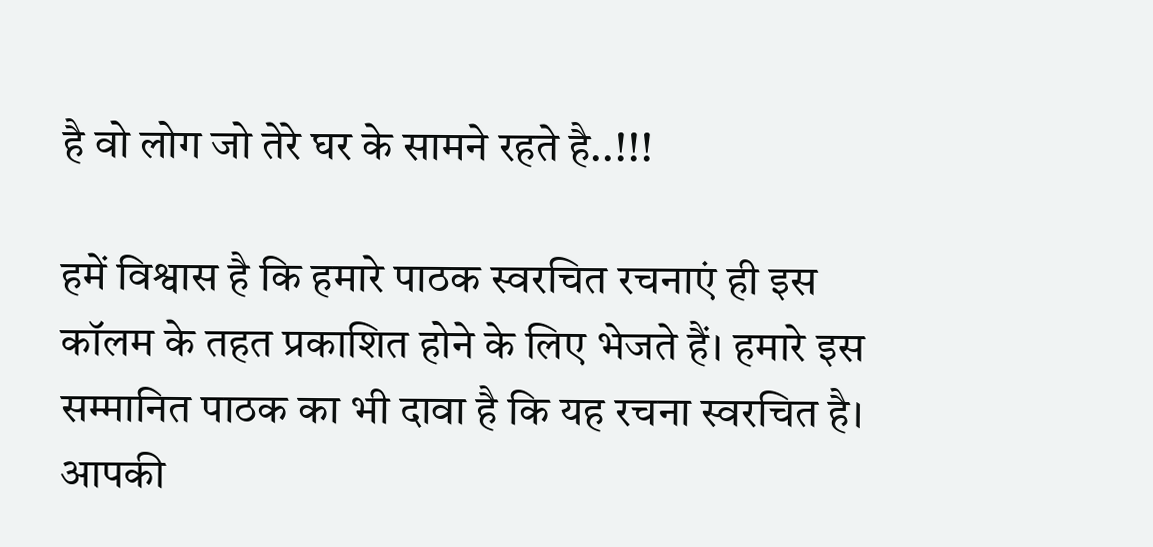है वो लोग जो तेरे घर के सामने रहते है..!!!

हमें विश्वास है कि हमारे पाठक स्वरचित रचनाएं ही इस कॉलम के तहत प्रकाशित होने के लिए भेजते हैं। हमारे इस सम्मानित पाठक का भी दावा है कि यह रचना स्वरचित है।
आपकी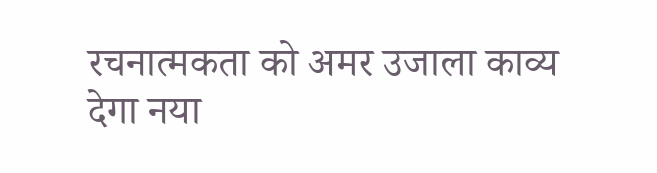रचनात्मकता को अमर उजाला काव्य देगा नया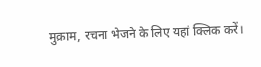मुक़ाम, रचना भेजने के लिए यहां क्लिक करें।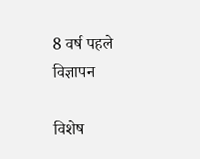8 वर्ष पहले
विज्ञापन

विशेष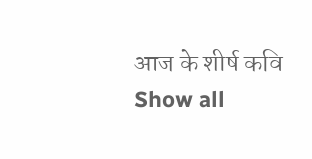आज के शीर्ष कवि Show all